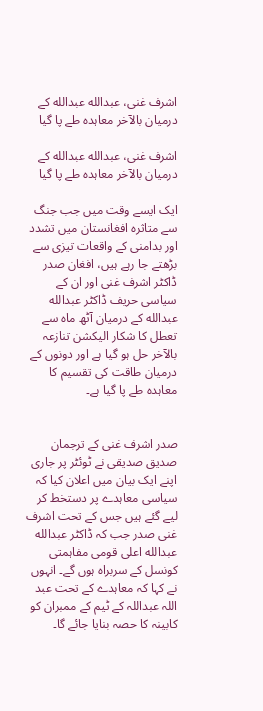اشرف غنی، عبدالله عبدالله کے درمیان بالآخر معاہدہ طے پا گیا

اشرف غنی، عبدالله عبدالله کے درمیان بالآخر معاہدہ طے پا گیا

ایک ایسے وقت میں جب جنگ سے متاثرہ افغانستان میں تشدد اور بدامنی کے واقعات تیزی سے بڑھتے جا رہے ہیں، افغان صدر ڈاکٹر اشرف غنی اور ان کے سیاسی حریف ڈاکٹر عبدالله عبدالله کے درمیان آٹھ ماہ سے تعطل کا شکار الیکشن تنازعہ بالآخر حل ہو گیا ہے اور دونوں کے درمیان طاقت کی تقسیم کا معاہدہ طے پا گیا ہے۔


صدر اشرف غنی کے ترجمان صدیق صدیقی نے ٹوئٹر پر جاری اپنے ایک بیان میں اعلان کیا کہ سیاسی معاہدے پر دستخط کر لیے گئے ہیں جس کے تحت اشرف غنی صدر جب کہ ڈاکٹر عبدالله عبدالله اعلی قومی مفاہمتی کونسل کے سربراہ ہوں گے۔ انہوں نے کہا کہ معاہدے کے تحت عبد اللہ عبداللہ کے ٹیم کے ممبران کو کابینہ کا حصہ بنایا جائے گا۔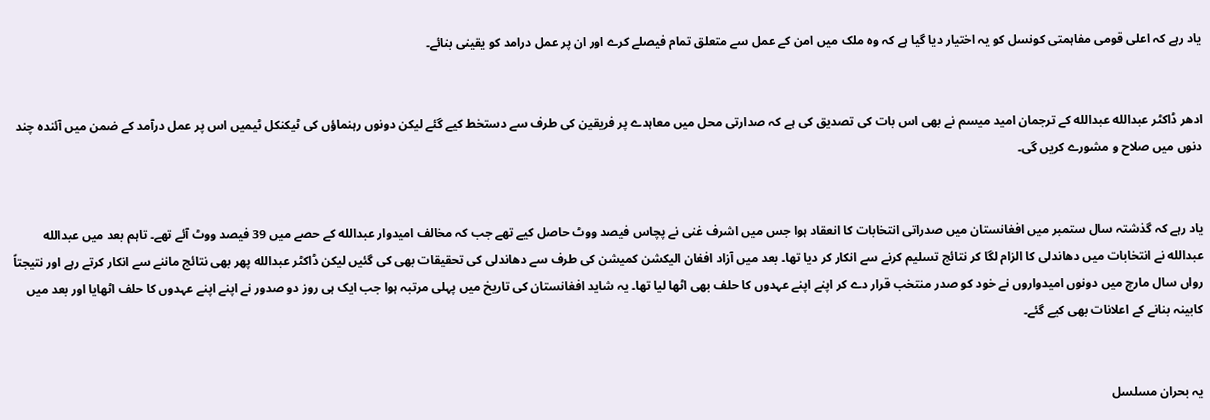یاد رہے کہ اعلی قومی مفاہمتی کونسل کو یہ اختیار دیا گیا ہے کہ وہ ملک میں امن کے عمل سے متعلق تمام فیصلے کرے اور ان پر عمل درامد کو یقینی بنائے۔


ادھر ڈاکٹر عبدالله عبدالله کے ترجمان امید میسم نے بھی اس بات کی تصدیق کی ہے کہ صدارتی محل میں معاہدے پر فریقین کی طرف سے دستخط کیے گئے لیکن دونوں رہنماؤں کی ٹیکنکل ٹیمیں اس پر عمل درآمد کے ضمن میں آئندہ چند دنوں میں صلاح و مشورے کریں گی۔


یاد رہے کہ گذشتہ سال ستمبر میں افغانستان میں صدراتی انتخابات کا انعقاد ہوا جس میں اشرف غنی نے پچاس فیصد ووٹ حاصل کیے تھے جب کہ مخالف امیدوار عبدالله کے حصے میں 39 فیصد ووٹ آئے تھے۔ تاہم بعد میں عبدالله عبدالله نے انتخابات میں دھاندلی کا الزام لگا کر نتائج تسلیم کرنے سے انکار کر دیا تھا۔ بعد میں آزاد افغان الیکشن کمیشن کی طرف سے دھاندلی کی تحقیقات بھی کی گئیں لیکن ڈاکٹر عبدالله پھر بھی نتائج ماننے سے انکار کرتے رہے اور نتیجتاً رواں سال مارچ میں دونوں امیدواروں نے خود کو صدر منتخب قرار دے کر اپنے اپنے عہدوں کا حلف بھی اٹھا لیا تھا۔ یہ شاید افغانستان کی تاریخ میں پہلی مرتبہ ہوا جب ایک ہی روز دو صدور نے اپنے اپنے عہدوں کا حلف اٹھایا اور بعد میں کابینہ بنانے کے اعلانات بھی کیے گئے۔


یہ بحران مسلسل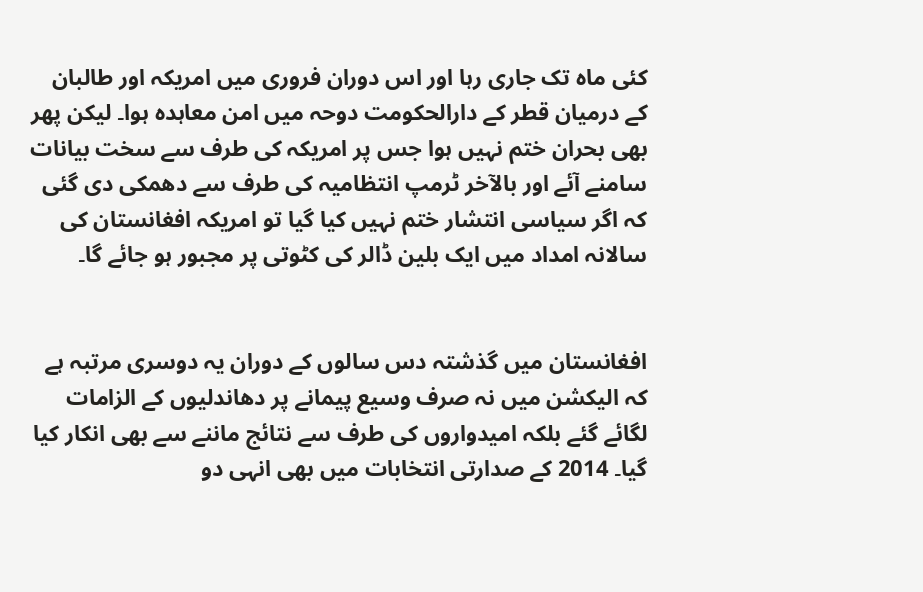کئی ماہ تک جاری رہا اور اس دوران فروری میں امریکہ اور طالبان کے درمیان قطر کے دارالحکومت دوحہ میں امن معاہدہ ہوا۔ لیکن پھر بھی بحران ختم نہیں ہوا جس پر امریکہ کی طرف سے سخت بیانات سامنے آئے اور بالآخر ٹرمپ انتظامیہ کی طرف سے دھمکی دی گئی کہ اگر سیاسی انتشار ختم نہیں کیا گیا تو امریکہ افغانستان کی سالانہ امداد میں ایک بلین ڈالر کی کٹوتی پر مجبور ہو جائے گا۔


افغانستان میں گذشتہ دس سالوں کے دوران یہ دوسری مرتبہ ہے کہ الیکشن میں نہ صرف وسیع پیمانے پر دھاندلیوں کے الزامات لگائے گئے بلکہ امیدواروں کی طرف سے نتائج ماننے سے بھی انکار کیا گیا۔ 2014 کے صدارتی انتخابات میں بھی انہی دو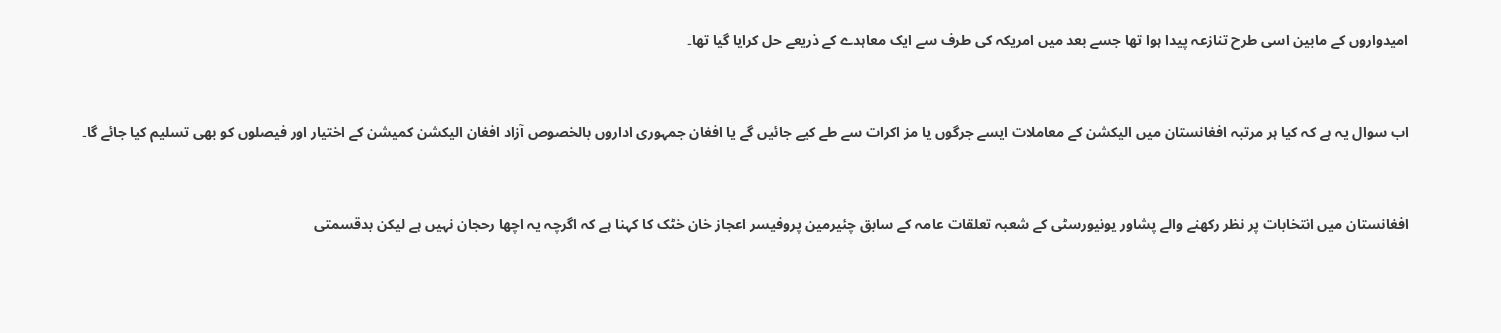امیدواروں کے مابین اسی طرح تنازعہ پیدا ہوا تھا جسے بعد میں امریکہ کی طرف سے ایک معاہدے کے ذریعے حل کرایا گیا تھا۔


اب سوال یہ ہے کہ کیا ہر مرتبہ افغانستان میں الیکشن کے معاملات ایسے جرگوں یا مز اکرات سے طے کیے جائیں گے یا افغان جمہوری اداروں بالخصوص آزاد افغان الیکشن کمیشن کے اختیار اور فیصلوں کو بھی تسلیم کیا جائے گا۔


افغانستان میں انتخابات پر نظر رکھنے والے پشاور یونیورسٹی کے شعبہ تعلقات عامہ کے سابق چئیرمین پروفیسر اعجاز خان خٹک کا کہنا ہے کہ اگرچہ یہ اچھا رحجان نہیں ہے لیکن بدقسمتی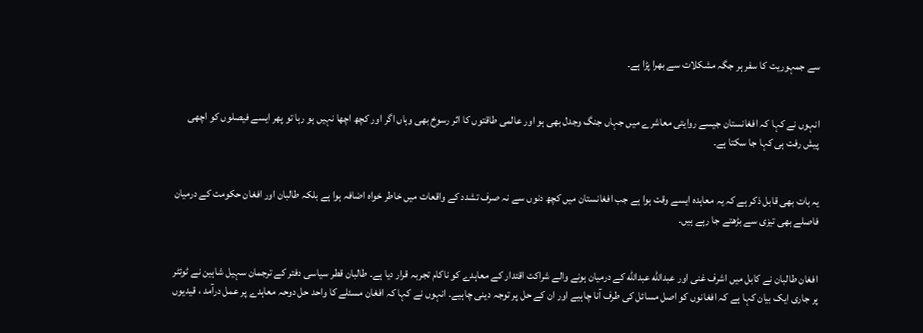سے جمہوریت کا سفر ہر جگہ مشکلات سے بھرا پڑا ہے۔


انہوں نے کہا کہ افغانستان جیسے روایتی معاشرے میں جہاں جنگ وجدل بھی ہو اور عالمی طاقتوں کا اثر رسوخ بھی وہاں اگر اور کچھ اچھا نہیں ہو رہا تو پھر ایسے فیصلوں کو اچھی پیش رفت ہی کہا جا سکتا ہے۔


یہ بات بھی قابل ذکر ہے کہ یہ معاہدہ ایسے وقت ہوا ہے جب افغانستان میں کچھ دنوں سے نہ صرف تشدد کے واقعات میں خاطر خواہ اضافہ ہوا ہے بلکہ طالبان اور افغان حکومت کے درمیان فاصلے بھی تیزی سے بڑھتے جا رہے ہیں۔


افغان طالبان نے کابل میں اشرف غنی اور عبدالله عبدالله کے درمیان ہونے والے شراکت اقتدار کے معاہدے کو ناکام تجربہ قرار دیا ہے۔ طالبان قطر سیاسی دفتر کے ترجمان سہیل شاہین نے ٹوئٹر پر جاری ایک بیان کہا ہے کہ افغانوں کو اصل مسائل کی طرف آنا چاہیے اور ان کے حل پر توجہ دینی چاہیے۔ انہوں نے کہا کہ افغان مسئلے کا واحد حل دوحہ معاہدے پر عمل درآمد ، قیدیوں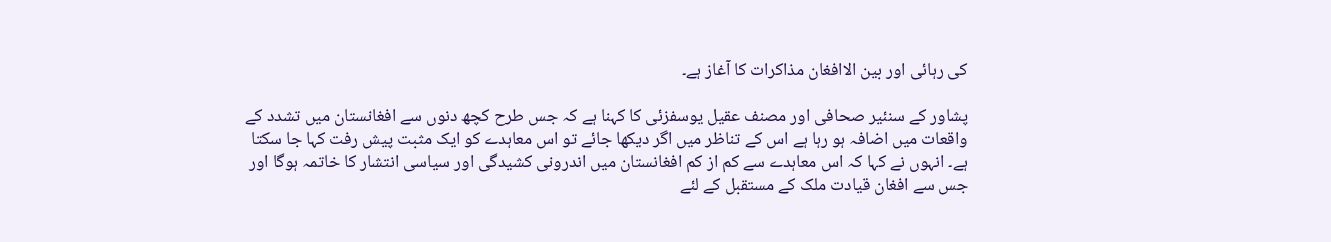کی رہائی اور بین الاافغان مذاکرات کا آغاز ہے۔

پشاور کے سنئیر صحافی اور مصنف عقیل یوسفزئی کا کہنا ہے کہ جس طرح کچھ دنوں سے افغانستان میں تشدد کے واقعات میں اضافہ ہو رہا ہے اس کے تناظر میں اگر دیکھا جائے تو اس معاہدے کو ایک مثبت پیش رفت کہا جا سکتا ہے۔ انہوں نے کہا کہ اس معاہدے سے کم از کم افغانستان میں اندرونی کشیدگی اور سیاسی انتشار کا خاتمہ ہوگا اور جس سے افغان قیادت ملک کے مستقبل کے لئے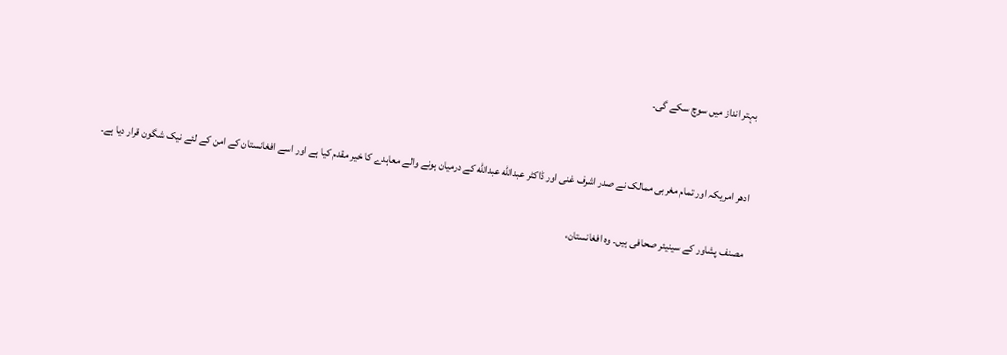بہتر انداز میں سوچ سکے گی۔


ادھر امریکہ اور تمام مغربی ممالک نے صدر اشرف غنی اور ڈاکٹر عبدالله عبدالله کے درمیان ہونے والے معاہدے کا خیر مقدم کیا ہے اور اسے افغانستان کے امن کے لئے نیک شگون قرار دیا ہے۔

مصنف پشاور کے سینیئر صحافی ہیں۔ وہ افغانستان،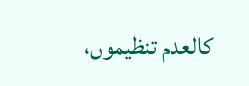کالعدم تنظیموں،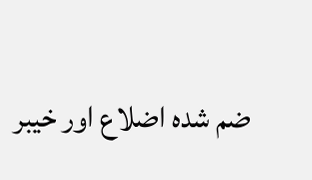ضم شدہ اضلاع اور خیبر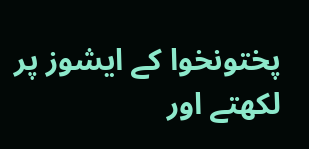پختونخوا کے ایشوز پر لکھتے اور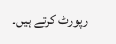رپورٹ کرتے ہیں۔